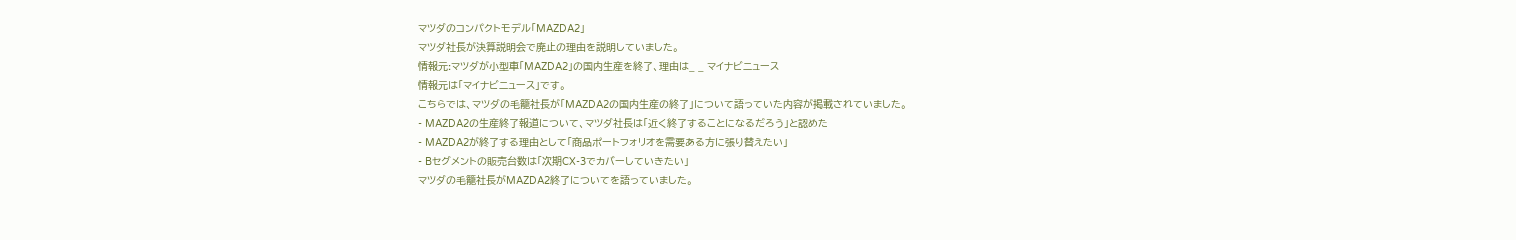マツダのコンパクトモデル「MAZDA2」
マツダ社長が決算説明会で廃止の理由を説明していました。
情報元:マツダが小型車「MAZDA2」の国内生産を終了、理由は_ _ マイナビニュース
情報元は「マイナビニュース」です。
こちらでは、マツダの毛籠社長が「MAZDA2の国内生産の終了」について語っていた内容が掲載されていました。
- MAZDA2の生産終了報道について、マツダ社長は「近く終了することになるだろう」と認めた
- MAZDA2が終了する理由として「商品ポートフォリオを需要ある方に張り替えたい」
- Bセグメントの販売台数は「次期CX-3でカバーしていきたい」
マツダの毛籠社長がMAZDA2終了についてを語っていました。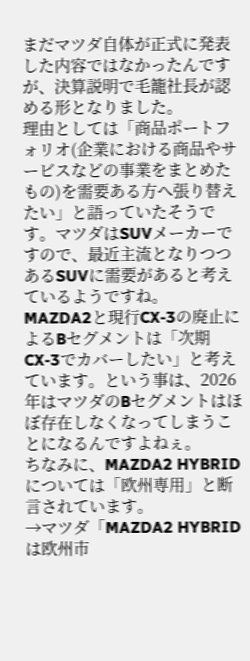まだマツダ自体が正式に発表した内容ではなかったんですが、決算説明で毛籠社長が認める形となりました。
理由としては「商品ポートフォリオ(企業における商品やサービスなどの事業をまとめたもの)を需要ある方へ張り替えたい」と語っていたそうです。マツダはSUVメーカーですので、最近主流となりつつあるSUVに需要があると考えているようですね。
MAZDA2と現行CX-3の廃止によるBセグメントは「次期CX-3でカバーしたい」と考えています。という事は、2026年はマツダのBセグメントはほぼ存在しなくなってしまうことになるんですよねぇ。
ちなみに、MAZDA2 HYBRIDについては「欧州専用」と断言されています。
→マツダ「MAZDA2 HYBRIDは欧州市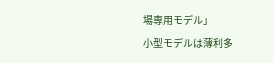場専用モデル」
小型モデルは薄利多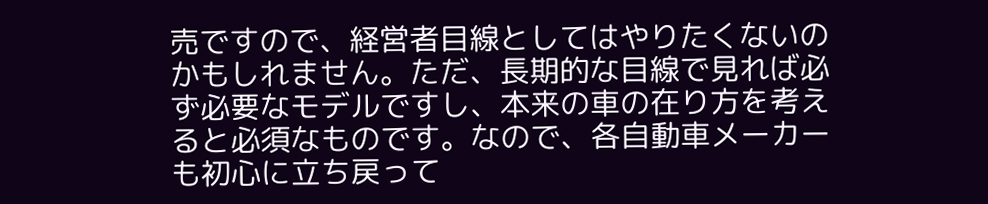売ですので、経営者目線としてはやりたくないのかもしれません。ただ、長期的な目線で見れば必ず必要なモデルですし、本来の車の在り方を考えると必須なものです。なので、各自動車メーカーも初心に立ち戻って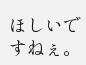ほしいですねぇ。